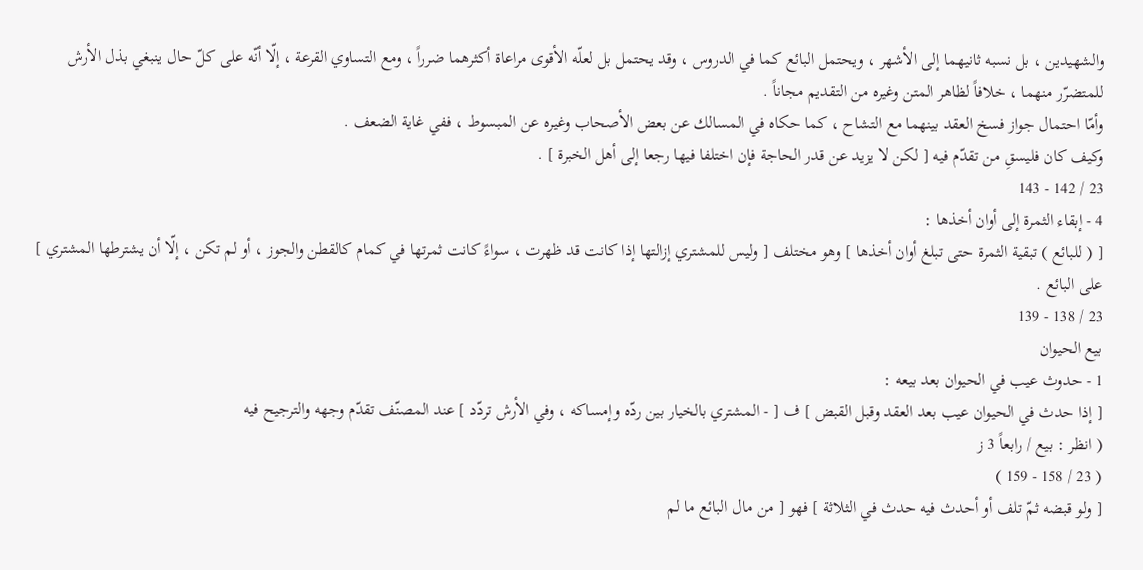والشهيدين ، بل نسبه ثانيهما إلى الأشهر ، ويحتمل البائع كما في الدروس ، وقد يحتمل بل لعلّه الأقوى مراعاة أكثرهما ضرراً ، ومع التساوي القرعة ، إلّا أنّه على كلّ حال ينبغي بذل الأرش للمتضرّر منهما ، خلافاً لظاهر المتن وغيره من التقديم مجاناً .
وأمّا احتمال جواز فسخ العقد بينهما مع التشاح ، كما حكاه في المسالك عن بعض الأصحاب وغيره عن المبسوط ، ففي غاية الضعف .
وكيف كان فليسقِ من تقدّم فيه [ لكن لا يزيد عن قدر الحاجة فإن اختلفا فيها رجعا إلى أهل الخبرة ] .
23 / 142 - 143
4 - إبقاء الثمرة إلى أوان أخذها :
[ ( للبائع ) تبقية الثمرة حتى تبلغ أوان أخذها ] وهو مختلف [ وليس للمشتري إزالتها إذا كانت قد ظهرت ، سواءً كانت ثمرتها في كمام كالقطن والجوز ، أو لم تكن ، إلّا أن يشترطها المشتري ] على البائع .
23 / 138 - 139
بيع الحيوان
1 - حدوث عيب في الحيوان بعد بيعه :
[ إذا حدث في الحيوان عيب بعد العقد وقبل القبض ] ف [ - المشتري بالخيار بين ردّه وإمساكه ، وفي الأرش تردّد ] عند المصنّف تقدّم وجهه والترجيح فيه
( انظر : بيع / رابعاً 3 ز
( 23 / 158 - 159 )
[ ولو قبضه ثمّ تلف أو أحدث فيه حدث في الثلاثة ] فهو [ من مال البائع ما لم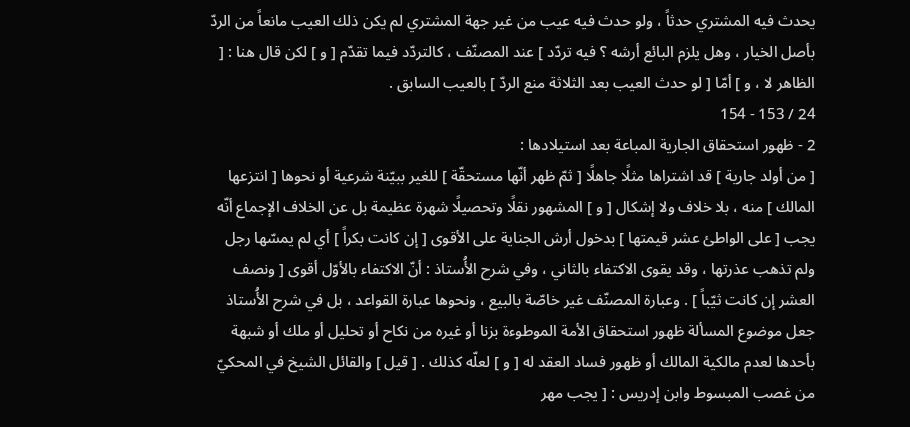يحدث فيه المشتري حدثاً ، ولو حدث فيه عيب من غير جهة المشتري لم يكن ذلك العيب مانعاً من الردّ بأصل الخيار ، وهل يلزم البائع أرشه ؟ فيه تردّد ] عند المصنّف ، كالتردّد فيما تقدّم [ و ] لكن قال هنا : [ الظاهر لا ، و ] أمّا [ لو حدث العيب بعد الثلاثة منع الردّ ] بالعيب السابق .
24 / 153 - 154
2 - ظهور استحقاق الجارية المباعة بعد استيلادها :
[ من أولد جارية ] قد اشتراها مثلًا جاهلًا [ ثمّ ظهر أنّها مستحقّة ] للغير ببيّنة شرعية أو نحوها [ انتزعها المالك ] منه ، بلا خلاف ولا إشكال [ و ] المشهور نقلًا وتحصيلًا شهرة عظيمة بل عن الخلاف الإجماع أنّه يجب [ على الواطئ عشر قيمتها ] بدخول أرش الجناية على الأقوى [ إن كانت بكراً ] أي لم يمسّها رجل ولم تذهب عذرتها ، وقد يقوى الاكتفاء بالثاني ، وفي شرح الأُستاذ : أنّ الاكتفاء بالأوّل أقوى [ ونصف العشر إن كانت ثيّباً ] . وعبارة المصنّف غير خاصّة بالبيع ، ونحوها عبارة القواعد ، بل في شرح الأُستاذ جعل موضوع المسألة ظهور استحقاق الأمة الموطوءة بزنا أو غيره من نكاح أو تحليل أو ملك أو شبهة بأحدها لعدم مالكية المالك أو ظهور فساد العقد له [ و ] لعلّه كذلك . [ قيل ] والقائل الشيخ في المحكيّ من غصب المبسوط وابن إدريس : [ يجب مهر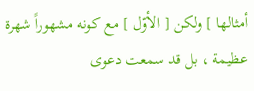أمثالها ] ولكن [ الأوّل ] مع كونه مشهوراً شهرة عظيمة ، بل قد سمعت دعوى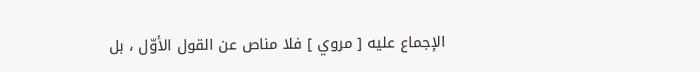الإجماع عليه [ مروي ] فلا مناص عن القول الأوّل ، بل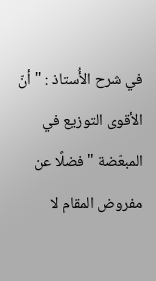في شرح الأُستاذ : " أنّ الأقوى التوزيع في المبعّضة " فضلًا عن مفروض المقام لا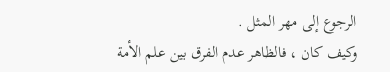الرجوع إلى مهر المثل .
وكيف كان ، فالظاهر عدم الفرق بين علم الأمة